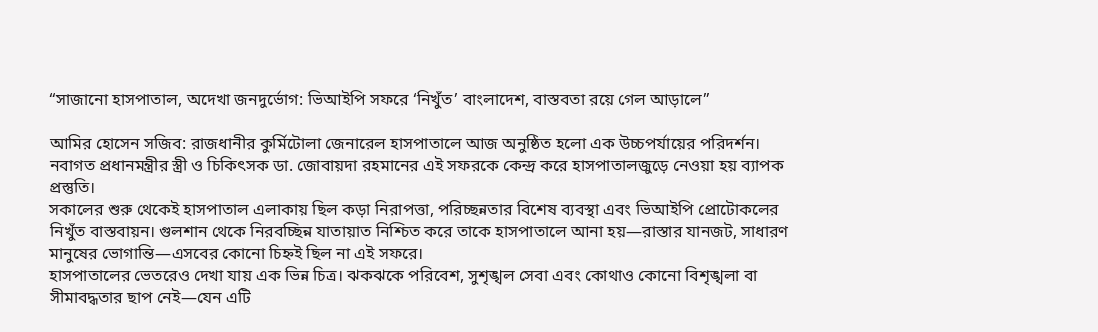“সাজানো হাসপাতাল, অদেখা জনদুর্ভোগ: ভিআইপি সফরে ‘নিখুঁত’ বাংলাদেশ, বাস্তবতা রয়ে গেল আড়ালে”

আমির হোসেন সজিব: রাজধানীর কুর্মিটোলা জেনারেল হাসপাতালে আজ অনুষ্ঠিত হলো এক উচ্চপর্যায়ের পরিদর্শন। নবাগত প্রধানমন্ত্রীর স্ত্রী ও চিকিৎসক ডা. জোবায়দা রহমানের এই সফরকে কেন্দ্র করে হাসপাতালজুড়ে নেওয়া হয় ব্যাপক প্রস্তুতি।
সকালের শুরু থেকেই হাসপাতাল এলাকায় ছিল কড়া নিরাপত্তা, পরিচ্ছন্নতার বিশেষ ব্যবস্থা এবং ভিআইপি প্রোটোকলের নিখুঁত বাস্তবায়ন। গুলশান থেকে নিরবচ্ছিন্ন যাতায়াত নিশ্চিত করে তাকে হাসপাতালে আনা হয়—রাস্তার যানজট, সাধারণ মানুষের ভোগান্তি—এসবের কোনো চিহ্নই ছিল না এই সফরে।
হাসপাতালের ভেতরেও দেখা যায় এক ভিন্ন চিত্র। ঝকঝকে পরিবেশ, সুশৃঙ্খল সেবা এবং কোথাও কোনো বিশৃঙ্খলা বা সীমাবদ্ধতার ছাপ নেই—যেন এটি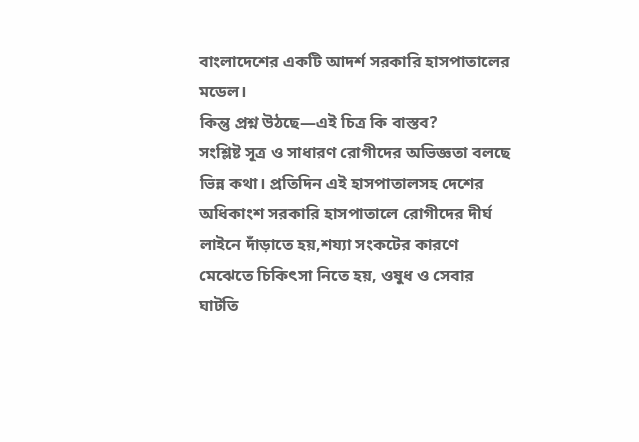বাংলাদেশের একটি আদর্শ সরকারি হাসপাতালের মডেল।
কিন্তু প্রশ্ন উঠছে—এই চিত্র কি বাস্তব?
সংশ্লিষ্ট সূত্র ও সাধারণ রোগীদের অভিজ্ঞতা বলছে ভিন্ন কথা। প্রতিদিন এই হাসপাতালসহ দেশের অধিকাংশ সরকারি হাসপাতালে রোগীদের দীর্ঘ লাইনে দাঁড়াতে হয়,শয্যা সংকটের কারণে মেঝেতে চিকিৎসা নিতে হয়, ওষুধ ও সেবার ঘাটতি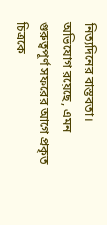নিত্যদিনের বাস্তবতা।
অভিযোগ রয়েছে, এমন গুরুত্বপূর্ণ সফরের আগে প্রকৃত চিত্রকে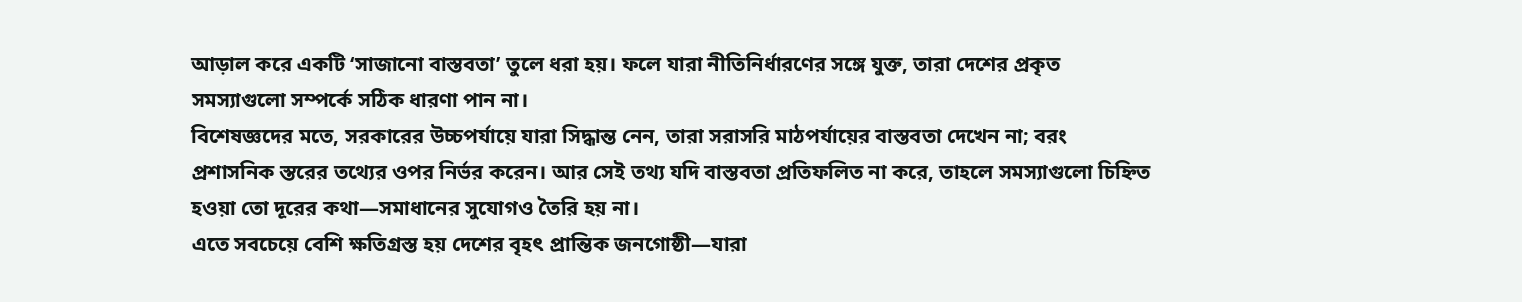আড়াল করে একটি ‘সাজানো বাস্তবতা’ তুলে ধরা হয়। ফলে যারা নীতিনির্ধারণের সঙ্গে যুক্ত, তারা দেশের প্রকৃত সমস্যাগুলো সম্পর্কে সঠিক ধারণা পান না।
বিশেষজ্ঞদের মতে, সরকারের উচ্চপর্যায়ে যারা সিদ্ধান্ত নেন, তারা সরাসরি মাঠপর্যায়ের বাস্তবতা দেখেন না; বরং প্রশাসনিক স্তরের তথ্যের ওপর নির্ভর করেন। আর সেই তথ্য যদি বাস্তবতা প্রতিফলিত না করে, তাহলে সমস্যাগুলো চিহ্নিত হওয়া তো দূরের কথা—সমাধানের সুযোগও তৈরি হয় না।
এতে সবচেয়ে বেশি ক্ষতিগ্রস্ত হয় দেশের বৃহৎ প্রান্তিক জনগোষ্ঠী—যারা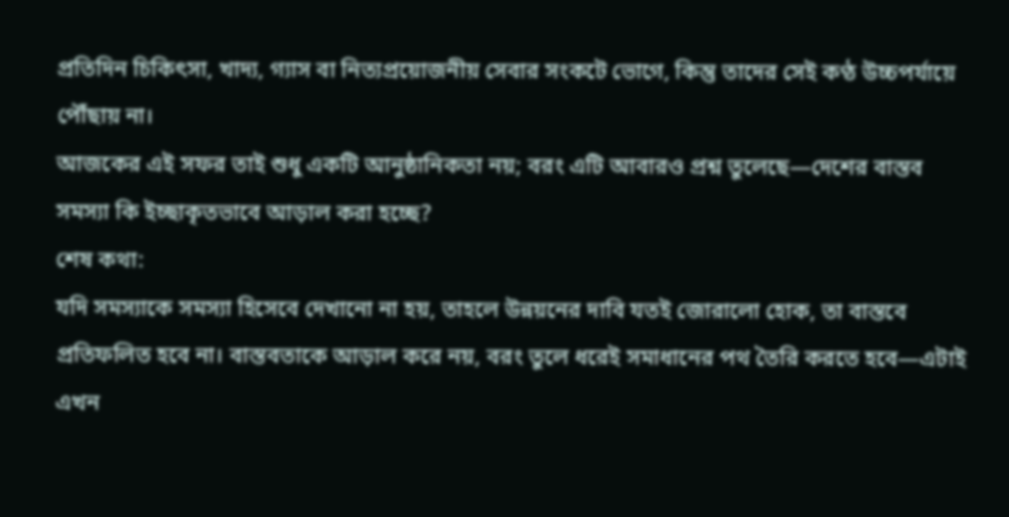প্রতিদিন চিকিৎসা, খাদ্য, গ্যাস বা নিত্যপ্রয়োজনীয় সেবার সংকটে ভোগে, কিন্তু তাদের সেই কণ্ঠ উচ্চপর্যায়ে পৌঁছায় না।
আজকের এই সফর তাই শুধু একটি আনুষ্ঠানিকতা নয়; বরং এটি আবারও প্রশ্ন তুলেছে—দেশের বাস্তব সমস্যা কি ইচ্ছাকৃতভাবে আড়াল করা হচ্ছে?
শেষ কথা:
যদি সমস্যাকে সমস্যা হিসেবে দেখানো না হয়, তাহলে উন্নয়নের দাবি যতই জোরালো হোক, তা বাস্তবে প্রতিফলিত হবে না। বাস্তবতাকে আড়াল করে নয়, বরং তুলে ধরেই সমাধানের পথ তৈরি করতে হবে—এটাই এখন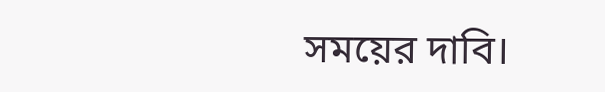সময়ের দাবি।